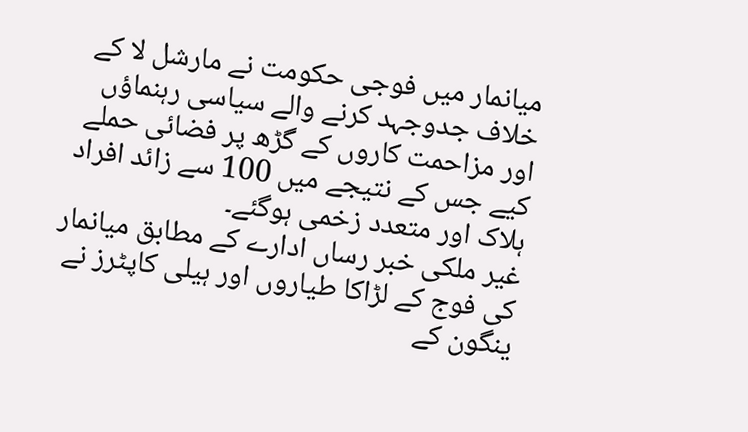میانمار میں فوجی حکومت نے مارشل لا کے خلاف جدوجہد کرنے والے سیاسی رہنماؤں اور مزاحمت کاروں کے گڑھ پر فضائی حملے کیے جس کے نتیجے میں 100 سے زائد افراد ہلاک اور متعدد زخمی ہوگئے۔
غیر ملکی خبر رساں ادارے کے مطابق میانمار کی فوج کے لڑاکا طیاروں اور ہیلی کاپٹرز نے ینگون کے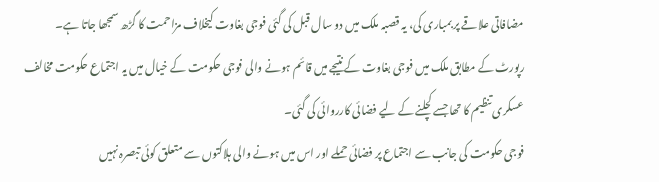مضافاتی علاقے پر بمباری کی، یہ قصبہ ملک میں دو سال قبل کی گئی فوجی بغاوت کیخلاف مزاحمت کا گڑھ سمجھا جاتا ہے۔
رپورٹ کے مطابق ملک میں فوجی بغاوت کے نتیجے میں قائم ہونے والی فوجی حکومت کے خیال میں یہ اجتماع حکومت مخالف عسکری تنظیم کا تھا جسے کچلنے کے لیے فضائی کارروائی کی گئی۔
فوجی حکومت کی جانب سے اجتماع پر فضائی حملے اور اس میں ہونے والی ہلاکتوں سے متعلق کوئی تبصرہ نہیں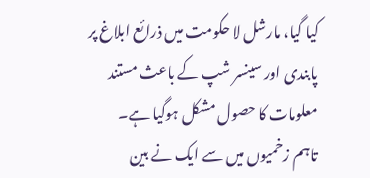کیا گیا، مارشل لا حکومت میں ذرائع ابلاغ پر پابندی اور سینسر شپ کے باعث مستند معلومات کا حصول مشکل ہوگیا ہے۔
تاہم زخمیوں میں سے ایک نے بین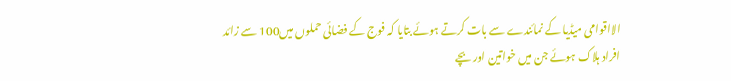الااقوامی میڈیا کے نمائندے سے بات کرتے ہوئے بتایا کہ فوج کے فضائی حملوں میں100 سے زائد افراد ہلاک ہوئے جن میں خواتین اور بچے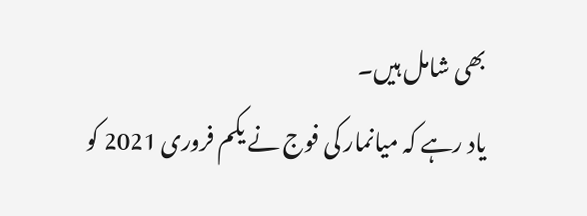بھی شامل ہیں۔
یاد رہے کہ میانمار کی فوج نے یکم فروری 2021 کو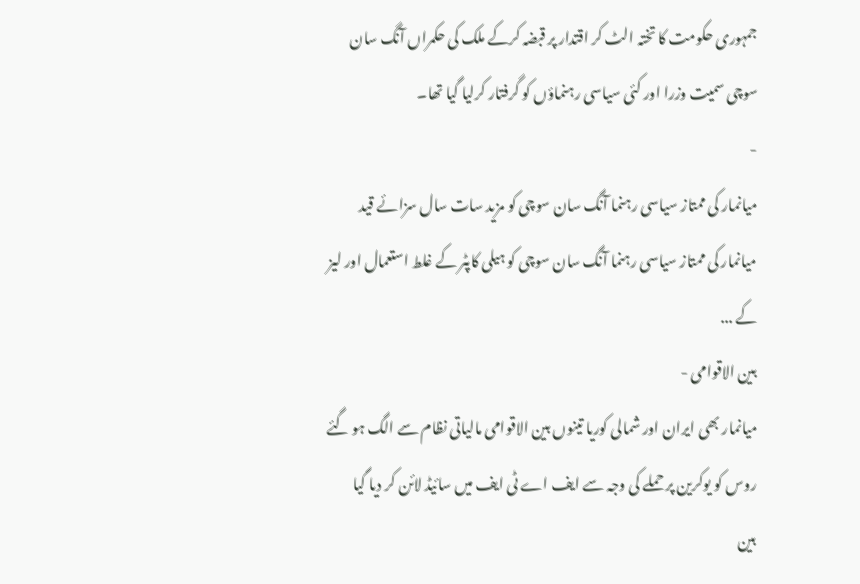جمہوری حکومت کا تختہ الٹ کر اقتدار پر قبضہ کرکے ملک کی حکمراں آنگ سان سوچی سمیت وزرا اور کئی سیاسی رہنماؤں کو گرفتار کرلیا گیا تھا۔
-
میانمار کی ممتاز سیاسی رہنما آنگ سان سوچی کو مزید سات سال سزائے قید
میانمار کی ممتاز سیاسی رہنما آنگ سان سوچی کو ہیلی کاپٹر کے غلط استعمال اور لیز کے ...
بين الاقوامى -
میانمار بھی ایران اور شمالی کوریا تینوں بین الاقوامی مالیاتی نظام سے الگ ہو گئے
روس کو یوکرین پر حملے کی وجہ سے ایف اے ٹی ایف میں سائیڈ لائن کر دیا گیا
بين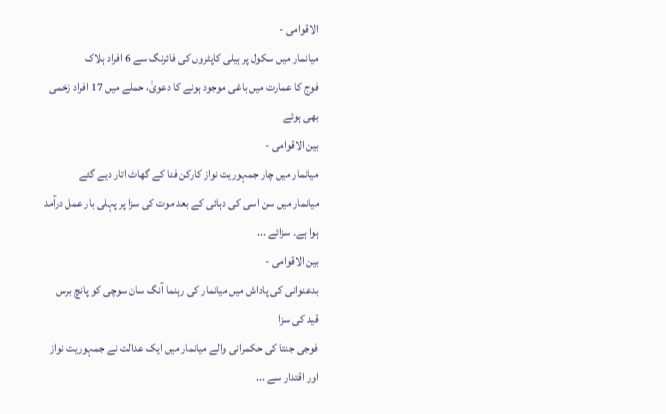الاقوامى -
میانمار میں سکول پر ہیلی کاپٹروں کی فائرنگ سے 6 افراد ہلاک
فوج کا عمارت میں باغی موجود ہونے کا دعویٰ، حملے میں 17 افراد زخمی بھی ہوئے
بين الاقوامى -
میانمار میں چار جمہوریت نواز کارکن فنا کے گھاٹ اتار دیے گئے
میانمار میں سن اسی کی دہائی کے بعد موت کی سزا پر پہلی بار عمل درآمد ہوا ہے۔ سزائے ...
بين الاقوامى -
بدعنوانی کی پاداش میں میانمار کی رہنما آنگ سان سوچی کو پانچ برس قید کی سزا
فوجی جنتا کی حکمرانی والے میانمار میں ایک عدالت نے جمہوریت نواز اور اقتدار سے ...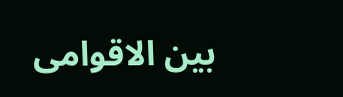بين الاقوامى